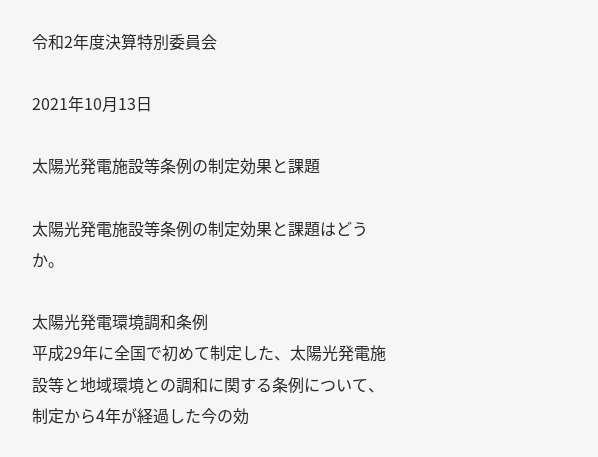令和2年度決算特別委員会

2021年10月13日

太陽光発電施設等条例の制定効果と課題

太陽光発電施設等条例の制定効果と課題はどうか。

太陽光発電環境調和条例
平成29年に全国で初めて制定した、太陽光発電施設等と地域環境との調和に関する条例について、制定から4年が経過した今の効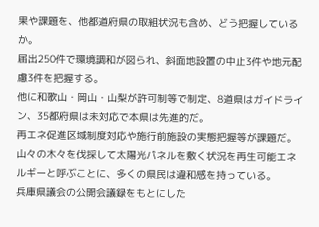果や課題を、他都道府県の取組状況も含め、どう把握しているか。
届出250件で環境調和が図られ、斜面地設置の中止3件や地元配慮3件を把握する。
他に和歌山・岡山・山梨が許可制等で制定、8道県はガイドライン、35都府県は未対応で本県は先進的だ。
再エネ促進区域制度対応や施行前施設の実態把握等が課題だ。
山々の木々を伐採して太陽光パネルを敷く状況を再生可能エネルギーと呼ぶことに、多くの県民は違和感を持っている。
兵庫県議会の公開会議録をもとにした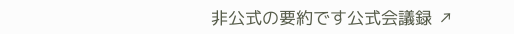非公式の要約です公式会議録 ↗